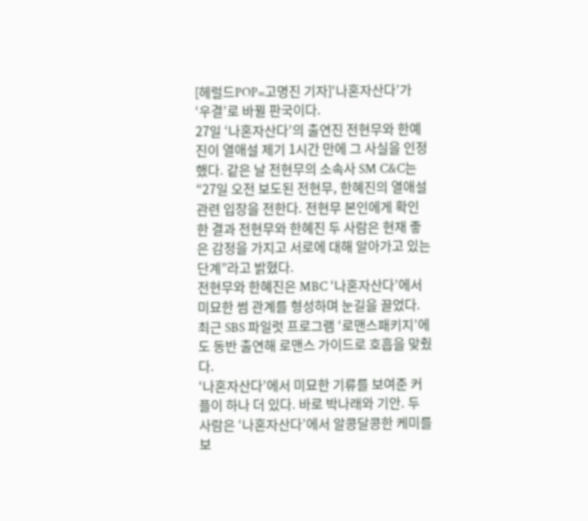[헤럴드POP=고명진 기자]‘나혼자산다’가 ‘우결’로 바뀔 판국이다.
27일 ‘나혼자산다’의 출연진 전현무와 한예진이 열애설 제기 1시간 만에 그 사실을 인정했다. 같은 날 전현무의 소속사 SM C&C는 “27일 오전 보도된 전현무, 한혜진의 열애설 관련 입장을 전한다. 전현무 본인에게 확인한 결과 전현무와 한혜진 두 사람은 현재 좋은 감정을 가지고 서로에 대해 알아가고 있는 단계”라고 밝혔다.
전현무와 한혜진은 MBC ‘나혼자산다’에서 미묘한 썸 관계를 형성하며 눈길을 끌었다. 최근 SBS 파일럿 프로그램 ‘로맨스패키지’에도 동반 출연해 로맨스 가이드로 호흡을 맞췄다.
‘나혼자산다’에서 미묘한 기류를 보여준 커플이 하나 더 있다. 바로 박나래와 기안. 두 사람은 ‘나혼자산다’에서 알콩달콩한 케미를 보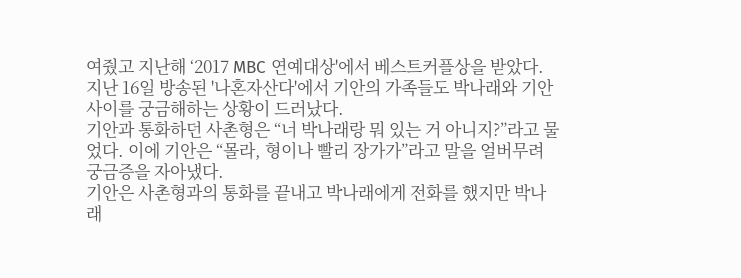여줬고 지난해 ‘2017 MBC 연예대상'에서 베스트커플상을 받았다.
지난 16일 방송된 '나혼자산다'에서 기안의 가족들도 박나래와 기안 사이를 궁금해하는 상황이 드러났다.
기안과 통화하던 사촌형은 “너 박나래랑 뭐 있는 거 아니지?”라고 물었다. 이에 기안은 “몰라, 형이나 빨리 장가가”라고 말을 얼버무려 궁금증을 자아냈다.
기안은 사촌형과의 통화를 끝내고 박나래에게 전화를 했지만 박나래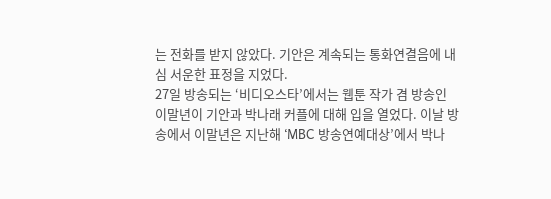는 전화를 받지 않았다. 기안은 계속되는 통화연결음에 내심 서운한 표정을 지었다.
27일 방송되는 ‘비디오스타’에서는 웹툰 작가 겸 방송인 이말년이 기안과 박나래 커플에 대해 입을 열었다. 이날 방송에서 이말년은 지난해 ‘MBC 방송연예대상’에서 박나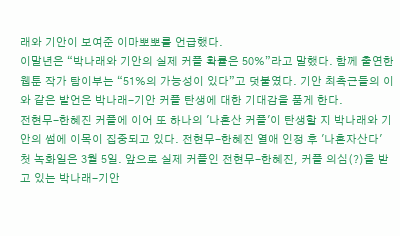래와 기안이 보여준 이마뽀뽀를 언급했다.
이말년은 “박나래와 기안의 실제 커플 확률은 50%”라고 말했다. 함께 출연한 웹툰 작가 탐이부는 “51%의 가능성이 있다”고 덧붙였다. 기안 최측근들의 이와 같은 발언은 박나래-기안 커플 탄생에 대한 기대감을 품게 한다.
전현무-한혜진 커플에 이어 또 하나의 '나혼산 커플'이 탄생할 지 박나래와 기안의 썸에 이목이 집중되고 있다. 전현무-한혜진 열애 인정 후 '나혼자산다' 첫 녹화일은 3월 5일. 앞으로 실제 커플인 전현무-한혜진, 커플 의심(?)을 받고 있는 박나래-기안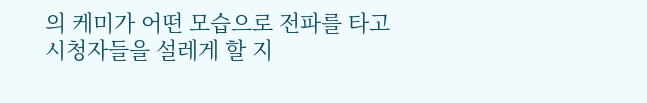의 케미가 어떤 모습으로 전파를 타고 시청자들을 설레게 할 지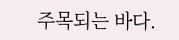주목되는 바다.